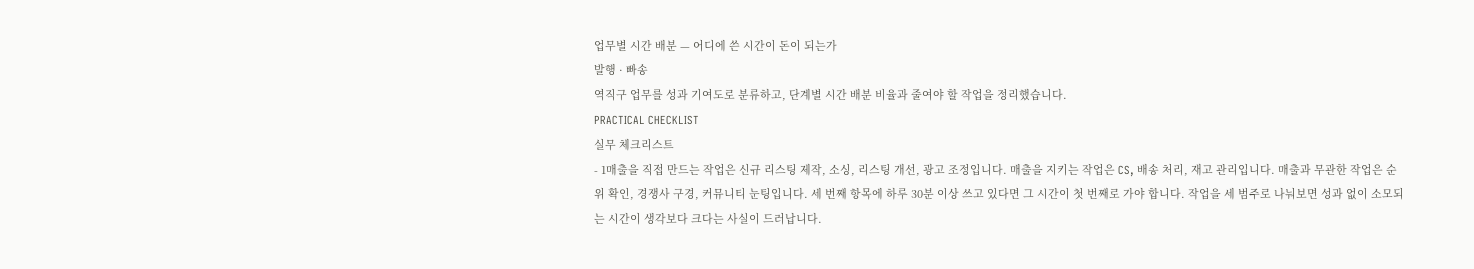업무별 시간 배분 — 어디에 쓴 시간이 돈이 되는가
발행 · 빠송
역직구 업무를 성과 기여도로 분류하고, 단계별 시간 배분 비율과 줄여야 할 작업을 정리했습니다.
PRACTICAL CHECKLIST
실무 체크리스트
- 1매출을 직접 만드는 작업은 신규 리스팅 제작, 소싱, 리스팅 개선, 광고 조정입니다. 매출을 지키는 작업은 CS, 배송 처리, 재고 관리입니다. 매출과 무관한 작업은 순위 확인, 경쟁사 구경, 커뮤니티 눈팅입니다. 세 번째 항목에 하루 30분 이상 쓰고 있다면 그 시간이 첫 번째로 가야 합니다. 작업을 세 범주로 나눠보면 성과 없이 소모되는 시간이 생각보다 크다는 사실이 드러납니다.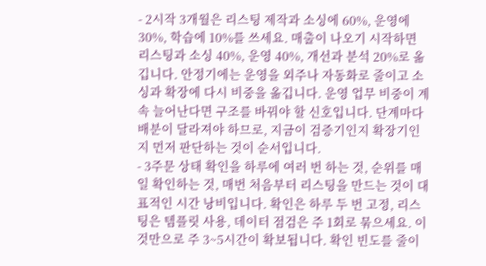- 2시작 3개월은 리스팅 제작과 소싱에 60%, 운영에 30%, 학습에 10%를 쓰세요. 매출이 나오기 시작하면 리스팅과 소싱 40%, 운영 40%, 개선과 분석 20%로 옮깁니다. 안정기에는 운영을 외주나 자동화로 줄이고 소싱과 확장에 다시 비중을 옮깁니다. 운영 업무 비중이 계속 늘어난다면 구조를 바꿔야 할 신호입니다. 단계마다 배분이 달라져야 하므로, 지금이 검증기인지 확장기인지 먼저 판단하는 것이 순서입니다.
- 3주문 상태 확인을 하루에 여러 번 하는 것, 순위를 매일 확인하는 것, 매번 처음부터 리스팅을 만드는 것이 대표적인 시간 낭비입니다. 확인은 하루 두 번 고정, 리스팅은 템플릿 사용, 데이터 점검은 주 1회로 묶으세요. 이것만으로 주 3~5시간이 확보됩니다. 확인 빈도를 줄이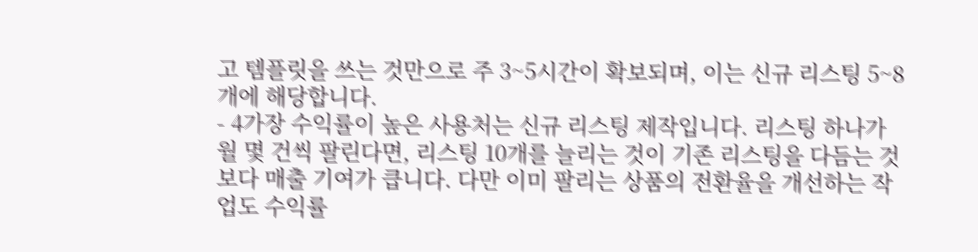고 템플릿을 쓰는 것만으로 주 3~5시간이 확보되며, 이는 신규 리스팅 5~8개에 해당합니다.
- 4가장 수익률이 높은 사용처는 신규 리스팅 제작입니다. 리스팅 하나가 월 몇 건씩 팔린다면, 리스팅 10개를 늘리는 것이 기존 리스팅을 다듬는 것보다 매출 기여가 큽니다. 다만 이미 팔리는 상품의 전환율을 개선하는 작업도 수익률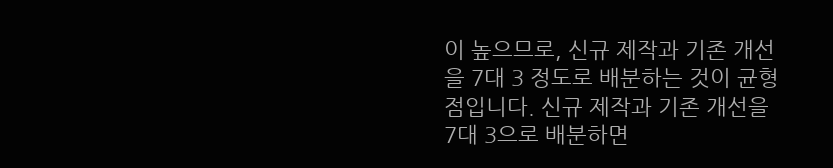이 높으므로, 신규 제작과 기존 개선을 7대 3 정도로 배분하는 것이 균형점입니다. 신규 제작과 기존 개선을 7대 3으로 배분하면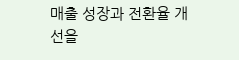매출 성장과 전환율 개선을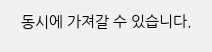동시에 가져갈 수 있습니다.